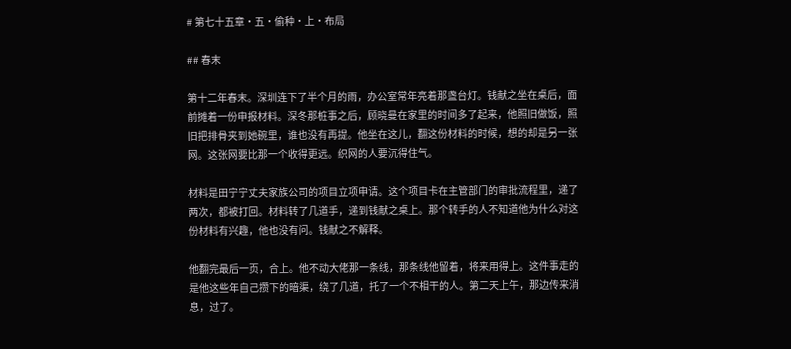# 第七十五章·五·偷种·上·布局

## 春末

第十二年春末。深圳连下了半个月的雨，办公室常年亮着那盏台灯。钱献之坐在桌后，面前摊着一份申报材料。深冬那桩事之后，顾晓曼在家里的时间多了起来，他照旧做饭，照旧把排骨夹到她碗里，谁也没有再提。他坐在这儿，翻这份材料的时候，想的却是另一张网。这张网要比那一个收得更远。织网的人要沉得住气。

材料是田宁宁丈夫家族公司的项目立项申请。这个项目卡在主管部门的审批流程里，递了两次，都被打回。材料转了几道手，递到钱献之桌上。那个转手的人不知道他为什么对这份材料有兴趣，他也没有问。钱献之不解释。

他翻完最后一页，合上。他不动大佬那一条线，那条线他留着，将来用得上。这件事走的是他这些年自己攒下的暗渠，绕了几道，托了一个不相干的人。第二天上午，那边传来消息，过了。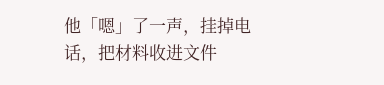他「嗯」了一声，挂掉电话，把材料收进文件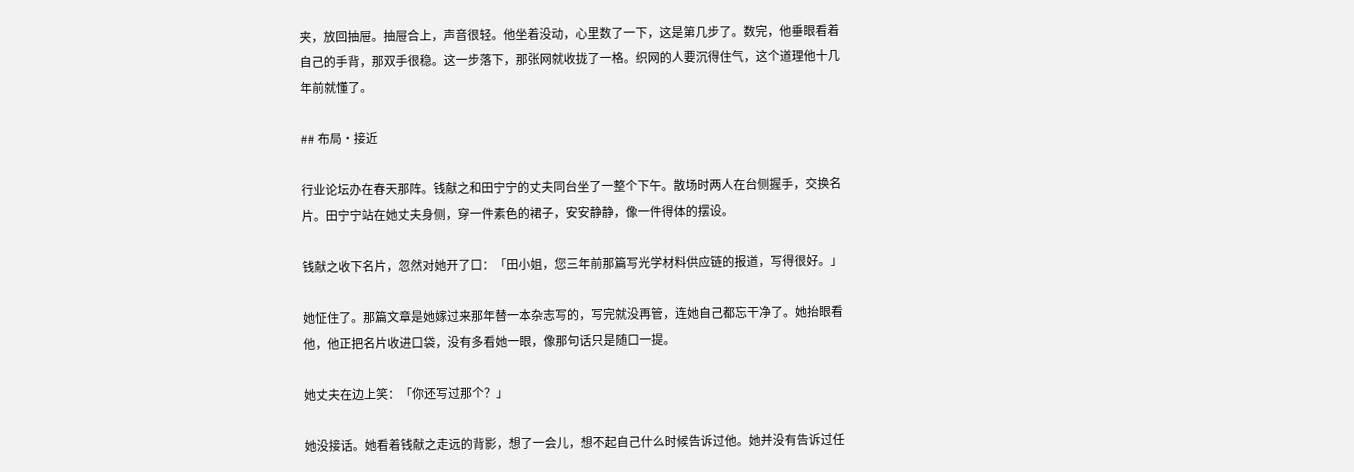夹，放回抽屉。抽屉合上，声音很轻。他坐着没动，心里数了一下，这是第几步了。数完，他垂眼看着自己的手背，那双手很稳。这一步落下，那张网就收拢了一格。织网的人要沉得住气，这个道理他十几年前就懂了。

## 布局·接近

行业论坛办在春天那阵。钱献之和田宁宁的丈夫同台坐了一整个下午。散场时两人在台侧握手，交换名片。田宁宁站在她丈夫身侧，穿一件素色的裙子，安安静静，像一件得体的摆设。

钱献之收下名片，忽然对她开了口：「田小姐，您三年前那篇写光学材料供应链的报道，写得很好。」

她怔住了。那篇文章是她嫁过来那年替一本杂志写的，写完就没再管，连她自己都忘干净了。她抬眼看他，他正把名片收进口袋，没有多看她一眼，像那句话只是随口一提。

她丈夫在边上笑：「你还写过那个？」

她没接话。她看着钱献之走远的背影，想了一会儿，想不起自己什么时候告诉过他。她并没有告诉过任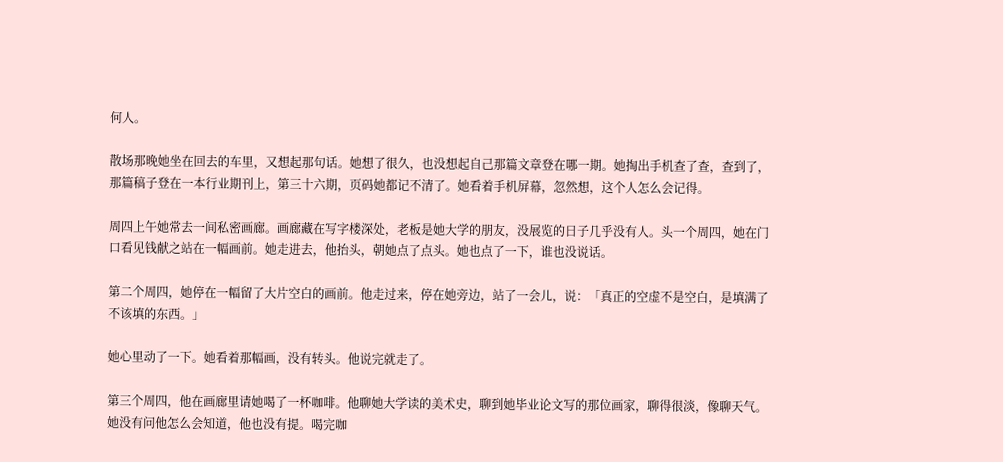何人。

散场那晚她坐在回去的车里，又想起那句话。她想了很久，也没想起自己那篇文章登在哪一期。她掏出手机查了查，查到了，那篇稿子登在一本行业期刊上，第三十六期，页码她都记不清了。她看着手机屏幕，忽然想，这个人怎么会记得。

周四上午她常去一间私密画廊。画廊藏在写字楼深处，老板是她大学的朋友，没展览的日子几乎没有人。头一个周四，她在门口看见钱献之站在一幅画前。她走进去，他抬头，朝她点了点头。她也点了一下，谁也没说话。

第二个周四，她停在一幅留了大片空白的画前。他走过来，停在她旁边，站了一会儿，说：「真正的空虚不是空白，是填满了不该填的东西。」

她心里动了一下。她看着那幅画，没有转头。他说完就走了。

第三个周四，他在画廊里请她喝了一杯咖啡。他聊她大学读的美术史，聊到她毕业论文写的那位画家，聊得很淡，像聊天气。她没有问他怎么会知道，他也没有提。喝完咖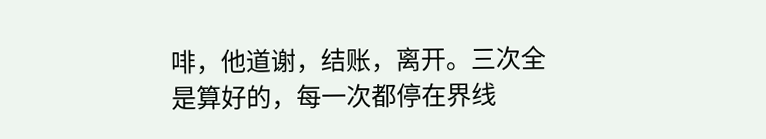啡，他道谢，结账，离开。三次全是算好的，每一次都停在界线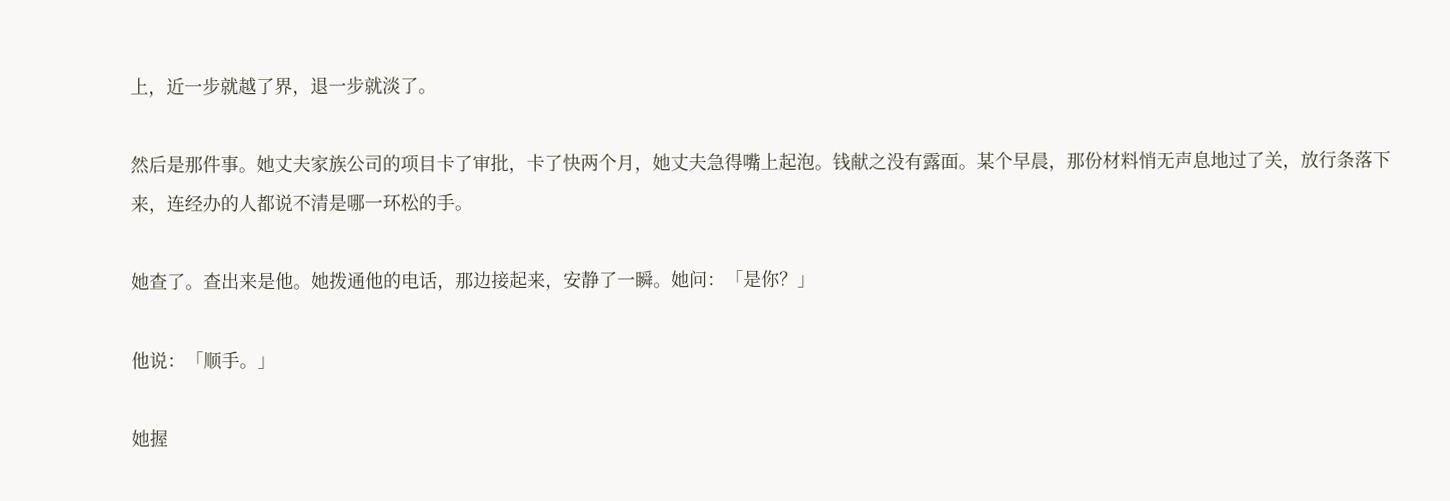上，近一步就越了界，退一步就淡了。

然后是那件事。她丈夫家族公司的项目卡了审批，卡了快两个月，她丈夫急得嘴上起泡。钱献之没有露面。某个早晨，那份材料悄无声息地过了关，放行条落下来，连经办的人都说不清是哪一环松的手。

她查了。查出来是他。她拨通他的电话，那边接起来，安静了一瞬。她问：「是你？」

他说：「顺手。」

她握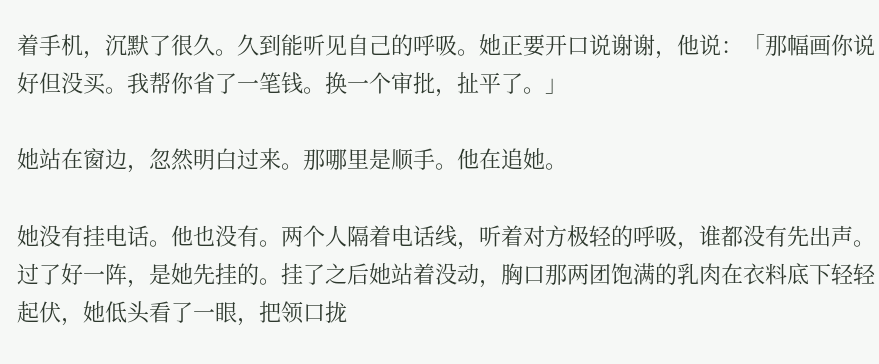着手机，沉默了很久。久到能听见自己的呼吸。她正要开口说谢谢，他说：「那幅画你说好但没买。我帮你省了一笔钱。换一个审批，扯平了。」

她站在窗边，忽然明白过来。那哪里是顺手。他在追她。

她没有挂电话。他也没有。两个人隔着电话线，听着对方极轻的呼吸，谁都没有先出声。过了好一阵，是她先挂的。挂了之后她站着没动，胸口那两团饱满的乳肉在衣料底下轻轻起伏，她低头看了一眼，把领口拢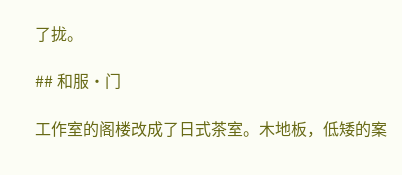了拢。

## 和服·门

工作室的阁楼改成了日式茶室。木地板，低矮的案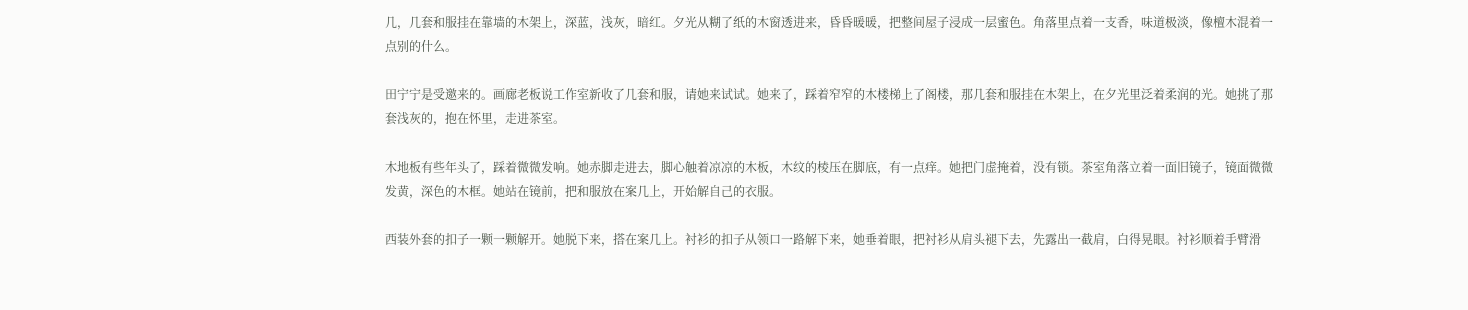几，几套和服挂在靠墙的木架上，深蓝，浅灰，暗红。夕光从糊了纸的木窗透进来，昏昏暖暖，把整间屋子浸成一层蜜色。角落里点着一支香，味道极淡，像檀木混着一点别的什么。

田宁宁是受邀来的。画廊老板说工作室新收了几套和服，请她来试试。她来了，踩着窄窄的木楼梯上了阁楼，那几套和服挂在木架上，在夕光里泛着柔润的光。她挑了那套浅灰的，抱在怀里，走进茶室。

木地板有些年头了，踩着微微发响。她赤脚走进去，脚心触着凉凉的木板，木纹的棱压在脚底，有一点痒。她把门虚掩着，没有锁。茶室角落立着一面旧镜子，镜面微微发黄，深色的木框。她站在镜前，把和服放在案几上，开始解自己的衣服。

西装外套的扣子一颗一颗解开。她脱下来，搭在案几上。衬衫的扣子从领口一路解下来，她垂着眼，把衬衫从肩头褪下去，先露出一截肩，白得晃眼。衬衫顺着手臂滑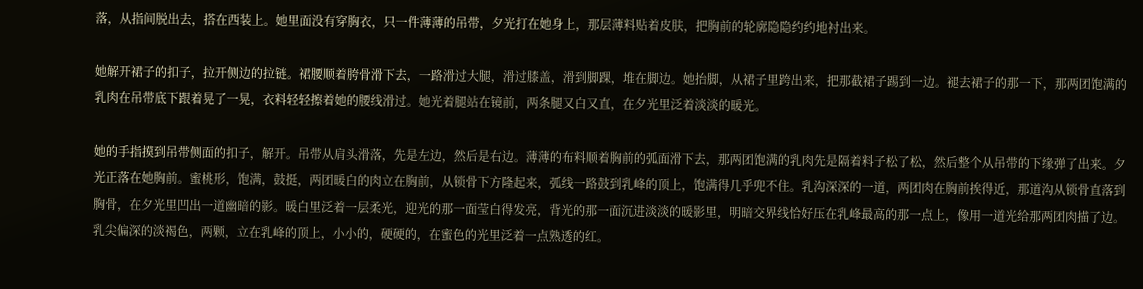落，从指间脱出去，搭在西装上。她里面没有穿胸衣，只一件薄薄的吊带，夕光打在她身上，那层薄料贴着皮肤，把胸前的轮廓隐隐约约地衬出来。

她解开裙子的扣子，拉开侧边的拉链。裙腰顺着胯骨滑下去，一路滑过大腿，滑过膝盖，滑到脚踝，堆在脚边。她抬脚，从裙子里跨出来，把那截裙子踢到一边。褪去裙子的那一下，那两团饱满的乳肉在吊带底下跟着晃了一晃，衣料轻轻擦着她的腰线滑过。她光着腿站在镜前，两条腿又白又直，在夕光里泛着淡淡的暖光。

她的手指摸到吊带侧面的扣子，解开。吊带从肩头滑落，先是左边，然后是右边。薄薄的布料顺着胸前的弧面滑下去，那两团饱满的乳肉先是隔着料子松了松，然后整个从吊带的下缘弹了出来。夕光正落在她胸前。蜜桃形，饱满，鼓挺，两团暖白的肉立在胸前，从锁骨下方隆起来，弧线一路鼓到乳峰的顶上，饱满得几乎兜不住。乳沟深深的一道，两团肉在胸前挨得近，那道沟从锁骨直落到胸骨，在夕光里凹出一道幽暗的影。暖白里泛着一层柔光，迎光的那一面莹白得发亮，背光的那一面沉进淡淡的暖影里，明暗交界线恰好压在乳峰最高的那一点上，像用一道光给那两团肉描了边。乳尖偏深的淡褐色，两颗，立在乳峰的顶上，小小的，硬硬的，在蜜色的光里泛着一点熟透的红。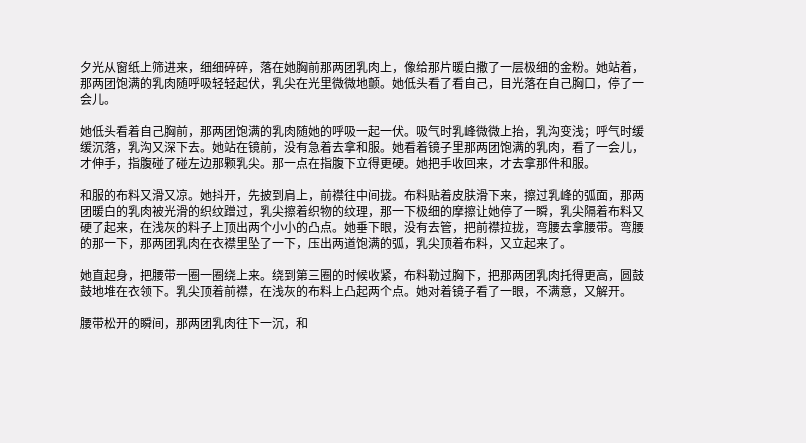夕光从窗纸上筛进来，细细碎碎，落在她胸前那两团乳肉上，像给那片暖白撒了一层极细的金粉。她站着，那两团饱满的乳肉随呼吸轻轻起伏，乳尖在光里微微地颤。她低头看了看自己，目光落在自己胸口，停了一会儿。

她低头看着自己胸前，那两团饱满的乳肉随她的呼吸一起一伏。吸气时乳峰微微上抬，乳沟变浅；呼气时缓缓沉落，乳沟又深下去。她站在镜前，没有急着去拿和服。她看着镜子里那两团饱满的乳肉，看了一会儿，才伸手，指腹碰了碰左边那颗乳尖。那一点在指腹下立得更硬。她把手收回来，才去拿那件和服。

和服的布料又滑又凉。她抖开，先披到肩上，前襟往中间拢。布料贴着皮肤滑下来，擦过乳峰的弧面，那两团暖白的乳肉被光滑的织纹蹭过，乳尖擦着织物的纹理，那一下极细的摩擦让她停了一瞬，乳尖隔着布料又硬了起来，在浅灰的料子上顶出两个小小的凸点。她垂下眼，没有去管，把前襟拉拢，弯腰去拿腰带。弯腰的那一下，那两团乳肉在衣襟里坠了一下，压出两道饱满的弧，乳尖顶着布料，又立起来了。

她直起身，把腰带一圈一圈绕上来。绕到第三圈的时候收紧，布料勒过胸下，把那两团乳肉托得更高，圆鼓鼓地堆在衣领下。乳尖顶着前襟，在浅灰的布料上凸起两个点。她对着镜子看了一眼，不满意，又解开。

腰带松开的瞬间，那两团乳肉往下一沉，和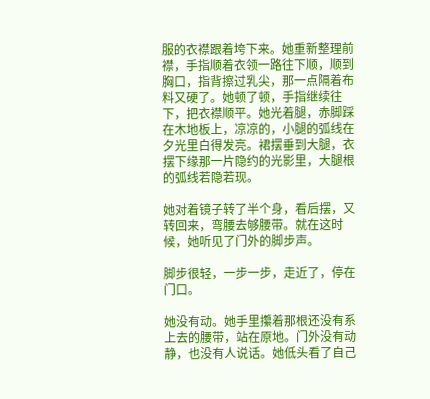服的衣襟跟着垮下来。她重新整理前襟，手指顺着衣领一路往下顺，顺到胸口，指背擦过乳尖，那一点隔着布料又硬了。她顿了顿，手指继续往下，把衣襟顺平。她光着腿，赤脚踩在木地板上，凉凉的，小腿的弧线在夕光里白得发亮。裙摆垂到大腿，衣摆下缘那一片隐约的光影里，大腿根的弧线若隐若现。

她对着镜子转了半个身，看后摆，又转回来，弯腰去够腰带。就在这时候，她听见了门外的脚步声。

脚步很轻，一步一步，走近了，停在门口。

她没有动。她手里攥着那根还没有系上去的腰带，站在原地。门外没有动静，也没有人说话。她低头看了自己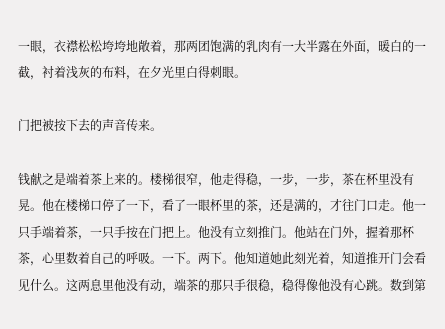一眼，衣襟松松垮垮地敞着，那两团饱满的乳肉有一大半露在外面，暖白的一截，衬着浅灰的布料，在夕光里白得刺眼。

门把被按下去的声音传来。

钱献之是端着茶上来的。楼梯很窄，他走得稳，一步，一步，茶在杯里没有晃。他在楼梯口停了一下，看了一眼杯里的茶，还是满的，才往门口走。他一只手端着茶，一只手按在门把上。他没有立刻推门。他站在门外，握着那杯茶，心里数着自己的呼吸。一下。两下。他知道她此刻光着，知道推开门会看见什么。这两息里他没有动，端茶的那只手很稳，稳得像他没有心跳。数到第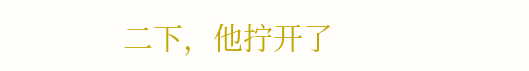二下，他拧开了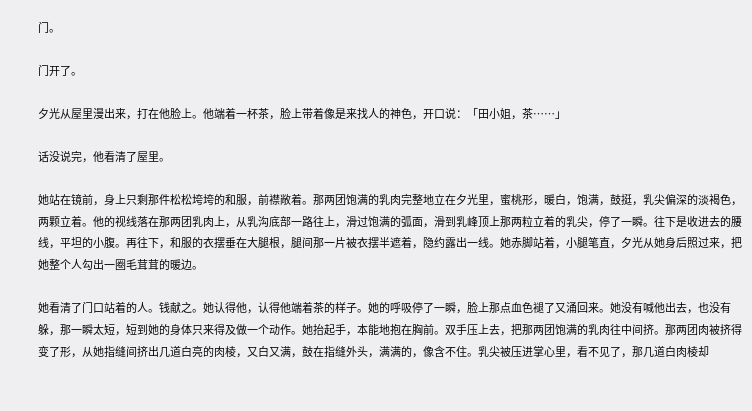门。

门开了。

夕光从屋里漫出来，打在他脸上。他端着一杯茶，脸上带着像是来找人的神色，开口说：「田小姐，茶……」

话没说完，他看清了屋里。

她站在镜前，身上只剩那件松松垮垮的和服，前襟敞着。那两团饱满的乳肉完整地立在夕光里，蜜桃形，暖白，饱满，鼓挺，乳尖偏深的淡褐色，两颗立着。他的视线落在那两团乳肉上，从乳沟底部一路往上，滑过饱满的弧面，滑到乳峰顶上那两粒立着的乳尖，停了一瞬。往下是收进去的腰线，平坦的小腹。再往下，和服的衣摆垂在大腿根，腿间那一片被衣摆半遮着，隐约露出一线。她赤脚站着，小腿笔直，夕光从她身后照过来，把她整个人勾出一圈毛茸茸的暖边。

她看清了门口站着的人。钱献之。她认得他，认得他端着茶的样子。她的呼吸停了一瞬，脸上那点血色褪了又涌回来。她没有喊他出去，也没有躲，那一瞬太短，短到她的身体只来得及做一个动作。她抬起手，本能地抱在胸前。双手压上去，把那两团饱满的乳肉往中间挤。那两团肉被挤得变了形，从她指缝间挤出几道白亮的肉棱，又白又满，鼓在指缝外头，满满的，像含不住。乳尖被压进掌心里，看不见了，那几道白肉棱却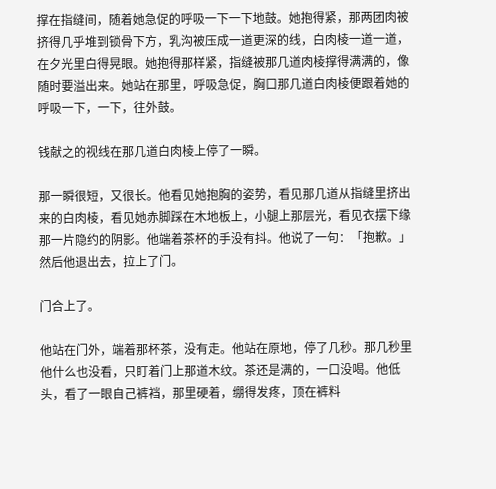撑在指缝间，随着她急促的呼吸一下一下地鼓。她抱得紧，那两团肉被挤得几乎堆到锁骨下方，乳沟被压成一道更深的线，白肉棱一道一道，在夕光里白得晃眼。她抱得那样紧，指缝被那几道肉棱撑得满满的，像随时要溢出来。她站在那里，呼吸急促，胸口那几道白肉棱便跟着她的呼吸一下，一下，往外鼓。

钱献之的视线在那几道白肉棱上停了一瞬。

那一瞬很短，又很长。他看见她抱胸的姿势，看见那几道从指缝里挤出来的白肉棱，看见她赤脚踩在木地板上，小腿上那层光，看见衣摆下缘那一片隐约的阴影。他端着茶杯的手没有抖。他说了一句：「抱歉。」然后他退出去，拉上了门。

门合上了。

他站在门外，端着那杯茶，没有走。他站在原地，停了几秒。那几秒里他什么也没看，只盯着门上那道木纹。茶还是满的，一口没喝。他低头，看了一眼自己裤裆，那里硬着，绷得发疼，顶在裤料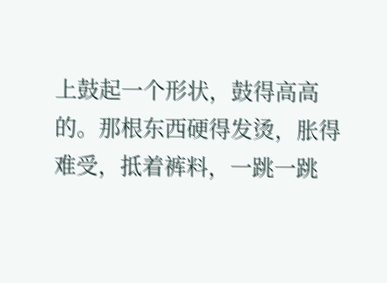上鼓起一个形状，鼓得高高的。那根东西硬得发烫，胀得难受，抵着裤料，一跳一跳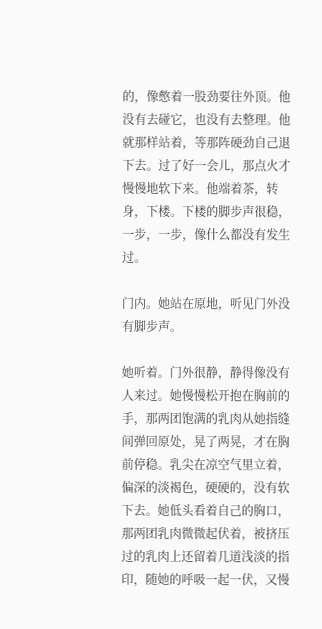的，像憋着一股劲要往外顶。他没有去碰它，也没有去整理。他就那样站着，等那阵硬劲自己退下去。过了好一会儿，那点火才慢慢地软下来。他端着茶，转身，下楼。下楼的脚步声很稳，一步，一步，像什么都没有发生过。

门内。她站在原地，听见门外没有脚步声。

她听着。门外很静，静得像没有人来过。她慢慢松开抱在胸前的手，那两团饱满的乳肉从她指缝间弹回原处，晃了两晃，才在胸前停稳。乳尖在凉空气里立着，偏深的淡褐色，硬硬的，没有软下去。她低头看着自己的胸口，那两团乳肉微微起伏着，被挤压过的乳肉上还留着几道浅淡的指印，随她的呼吸一起一伏，又慢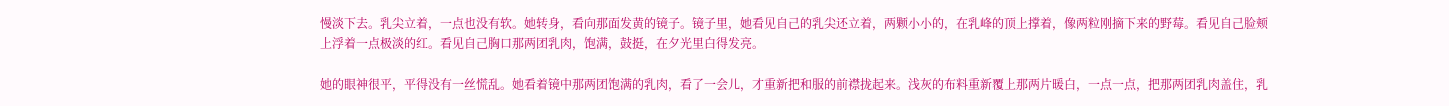慢淡下去。乳尖立着，一点也没有软。她转身，看向那面发黄的镜子。镜子里，她看见自己的乳尖还立着，两颗小小的，在乳峰的顶上撑着，像两粒刚摘下来的野莓。看见自己脸颊上浮着一点极淡的红。看见自己胸口那两团乳肉，饱满，鼓挺，在夕光里白得发亮。

她的眼神很平，平得没有一丝慌乱。她看着镜中那两团饱满的乳肉，看了一会儿，才重新把和服的前襟拢起来。浅灰的布料重新覆上那两片暖白，一点一点，把那两团乳肉盖住，乳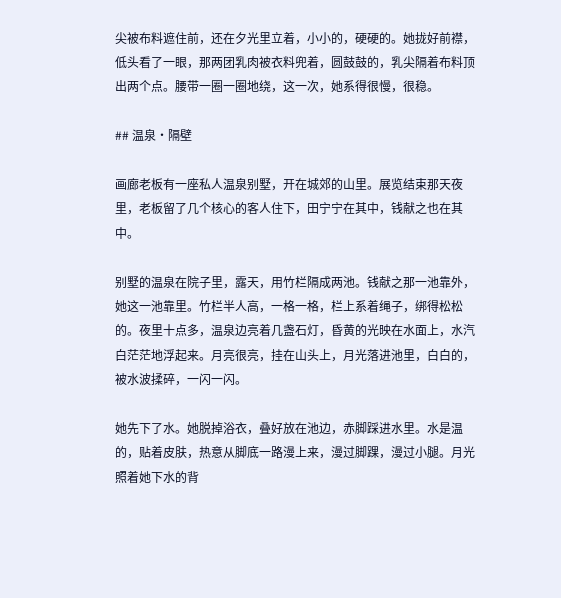尖被布料遮住前，还在夕光里立着，小小的，硬硬的。她拢好前襟，低头看了一眼，那两团乳肉被衣料兜着，圆鼓鼓的，乳尖隔着布料顶出两个点。腰带一圈一圈地绕，这一次，她系得很慢，很稳。

## 温泉·隔壁

画廊老板有一座私人温泉别墅，开在城郊的山里。展览结束那天夜里，老板留了几个核心的客人住下，田宁宁在其中，钱献之也在其中。

别墅的温泉在院子里，露天，用竹栏隔成两池。钱献之那一池靠外，她这一池靠里。竹栏半人高，一格一格，栏上系着绳子，绑得松松的。夜里十点多，温泉边亮着几盏石灯，昏黄的光映在水面上，水汽白茫茫地浮起来。月亮很亮，挂在山头上，月光落进池里，白白的，被水波揉碎，一闪一闪。

她先下了水。她脱掉浴衣，叠好放在池边，赤脚踩进水里。水是温的，贴着皮肤，热意从脚底一路漫上来，漫过脚踝，漫过小腿。月光照着她下水的背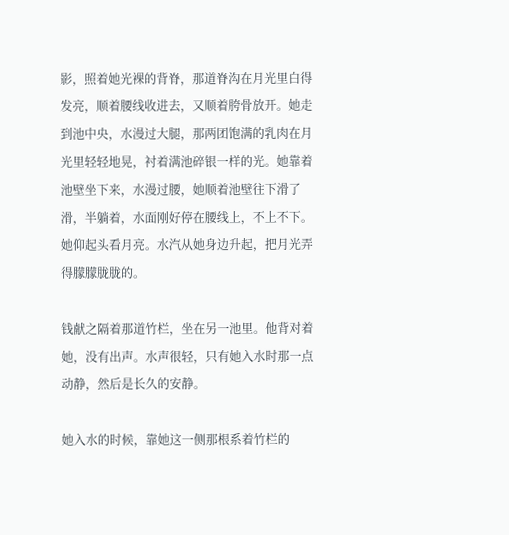影，照着她光裸的背脊，那道脊沟在月光里白得发亮，顺着腰线收进去，又顺着胯骨放开。她走到池中央，水漫过大腿，那两团饱满的乳肉在月光里轻轻地晃，衬着满池碎银一样的光。她靠着池壁坐下来，水漫过腰，她顺着池壁往下滑了滑，半躺着，水面刚好停在腰线上，不上不下。她仰起头看月亮。水汽从她身边升起，把月光弄得朦朦胧胧的。

钱献之隔着那道竹栏，坐在另一池里。他背对着她，没有出声。水声很轻，只有她入水时那一点动静，然后是长久的安静。

她入水的时候，靠她这一侧那根系着竹栏的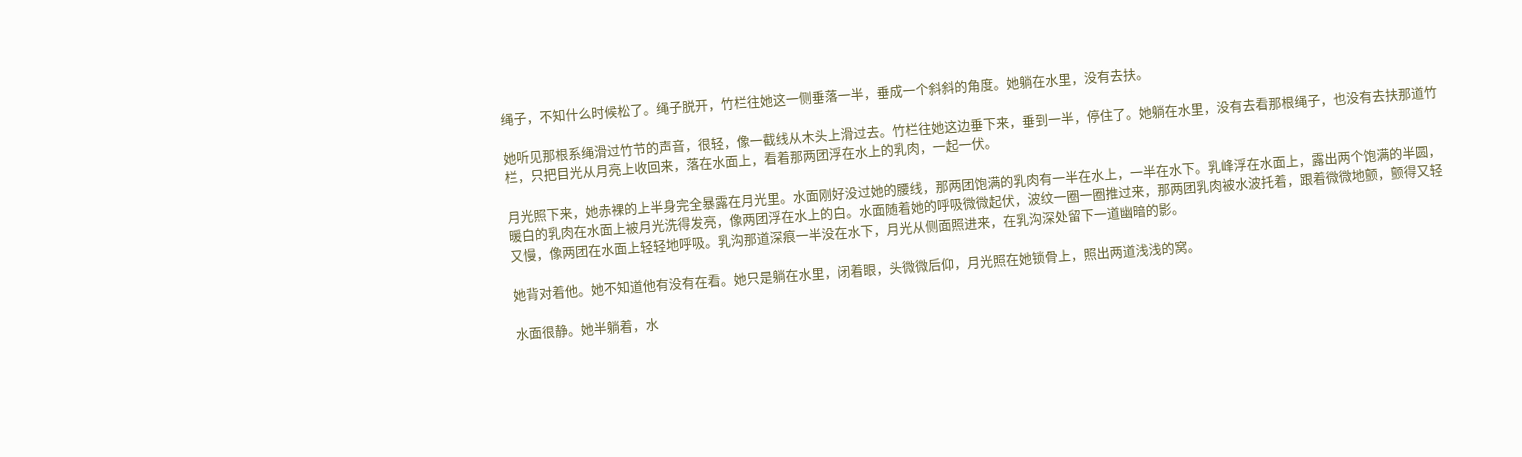绳子，不知什么时候松了。绳子脱开，竹栏往她这一侧垂落一半，垂成一个斜斜的角度。她躺在水里，没有去扶。

她听见那根系绳滑过竹节的声音，很轻，像一截线从木头上滑过去。竹栏往她这边垂下来，垂到一半，停住了。她躺在水里，没有去看那根绳子，也没有去扶那道竹栏，只把目光从月亮上收回来，落在水面上，看着那两团浮在水上的乳肉，一起一伏。

月光照下来，她赤裸的上半身完全暴露在月光里。水面刚好没过她的腰线，那两团饱满的乳肉有一半在水上，一半在水下。乳峰浮在水面上，露出两个饱满的半圆，暖白的乳肉在水面上被月光洗得发亮，像两团浮在水上的白。水面随着她的呼吸微微起伏，波纹一圈一圈推过来，那两团乳肉被水波托着，跟着微微地颤，颤得又轻又慢，像两团在水面上轻轻地呼吸。乳沟那道深痕一半没在水下，月光从侧面照进来，在乳沟深处留下一道幽暗的影。

她背对着他。她不知道他有没有在看。她只是躺在水里，闭着眼，头微微后仰，月光照在她锁骨上，照出两道浅浅的窝。

水面很静。她半躺着，水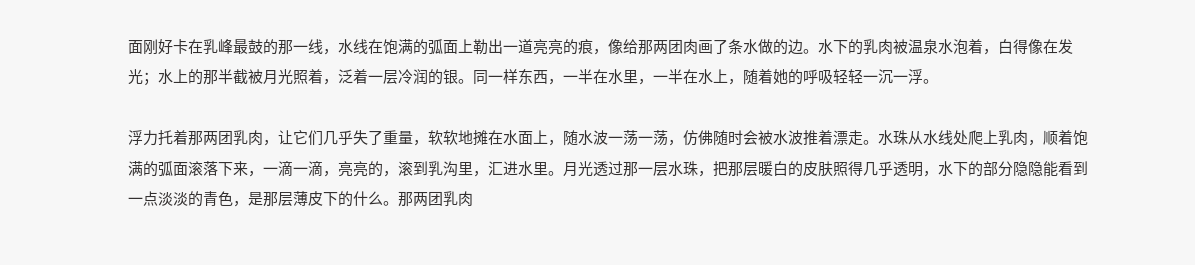面刚好卡在乳峰最鼓的那一线，水线在饱满的弧面上勒出一道亮亮的痕，像给那两团肉画了条水做的边。水下的乳肉被温泉水泡着，白得像在发光；水上的那半截被月光照着，泛着一层冷润的银。同一样东西，一半在水里，一半在水上，随着她的呼吸轻轻一沉一浮。

浮力托着那两团乳肉，让它们几乎失了重量，软软地摊在水面上，随水波一荡一荡，仿佛随时会被水波推着漂走。水珠从水线处爬上乳肉，顺着饱满的弧面滚落下来，一滴一滴，亮亮的，滚到乳沟里，汇进水里。月光透过那一层水珠，把那层暖白的皮肤照得几乎透明，水下的部分隐隐能看到一点淡淡的青色，是那层薄皮下的什么。那两团乳肉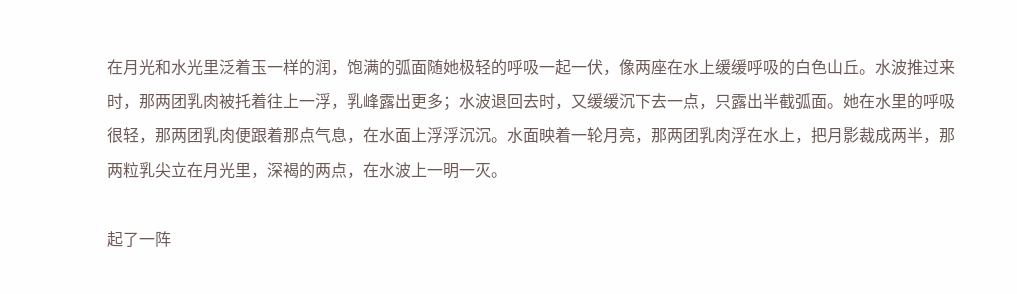在月光和水光里泛着玉一样的润，饱满的弧面随她极轻的呼吸一起一伏，像两座在水上缓缓呼吸的白色山丘。水波推过来时，那两团乳肉被托着往上一浮，乳峰露出更多；水波退回去时，又缓缓沉下去一点，只露出半截弧面。她在水里的呼吸很轻，那两团乳肉便跟着那点气息，在水面上浮浮沉沉。水面映着一轮月亮，那两团乳肉浮在水上，把月影裁成两半，那两粒乳尖立在月光里，深褐的两点，在水波上一明一灭。

起了一阵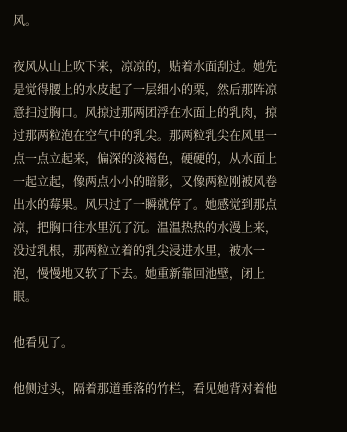风。

夜风从山上吹下来，凉凉的，贴着水面刮过。她先是觉得腰上的水皮起了一层细小的栗，然后那阵凉意扫过胸口。风掠过那两团浮在水面上的乳肉，掠过那两粒泡在空气中的乳尖。那两粒乳尖在风里一点一点立起来，偏深的淡褐色，硬硬的，从水面上一起立起，像两点小小的暗影，又像两粒刚被风卷出水的莓果。风只过了一瞬就停了。她感觉到那点凉，把胸口往水里沉了沉。温温热热的水漫上来，没过乳根，那两粒立着的乳尖浸进水里，被水一泡，慢慢地又软了下去。她重新靠回池壁，闭上眼。

他看见了。

他侧过头，隔着那道垂落的竹栏，看见她背对着他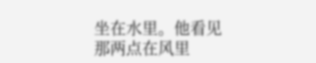坐在水里。他看见那两点在风里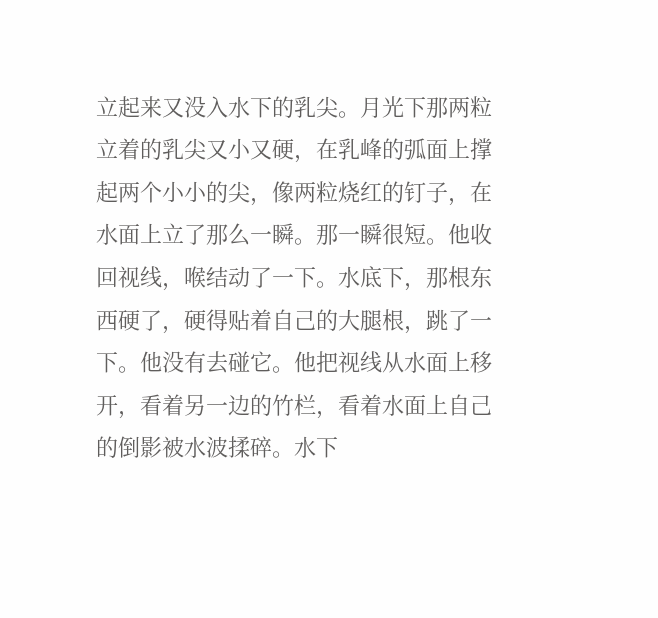立起来又没入水下的乳尖。月光下那两粒立着的乳尖又小又硬，在乳峰的弧面上撑起两个小小的尖，像两粒烧红的钉子，在水面上立了那么一瞬。那一瞬很短。他收回视线，喉结动了一下。水底下，那根东西硬了，硬得贴着自己的大腿根，跳了一下。他没有去碰它。他把视线从水面上移开，看着另一边的竹栏，看着水面上自己的倒影被水波揉碎。水下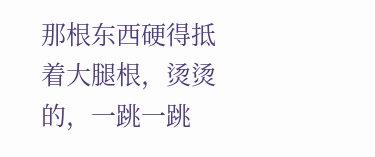那根东西硬得抵着大腿根，烫烫的，一跳一跳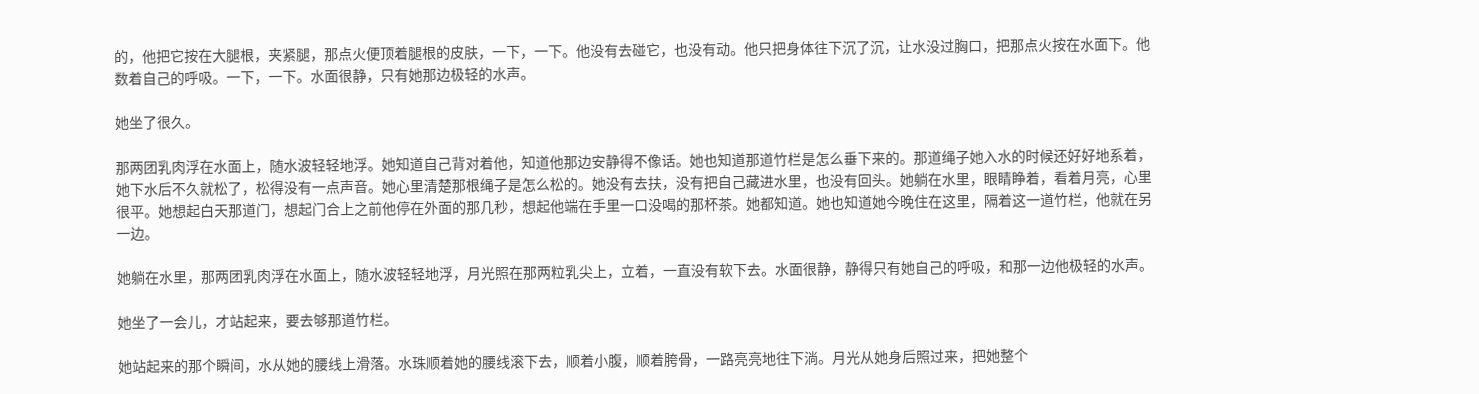的，他把它按在大腿根，夹紧腿，那点火便顶着腿根的皮肤，一下，一下。他没有去碰它，也没有动。他只把身体往下沉了沉，让水没过胸口，把那点火按在水面下。他数着自己的呼吸。一下，一下。水面很静，只有她那边极轻的水声。

她坐了很久。

那两团乳肉浮在水面上，随水波轻轻地浮。她知道自己背对着他，知道他那边安静得不像话。她也知道那道竹栏是怎么垂下来的。那道绳子她入水的时候还好好地系着，她下水后不久就松了，松得没有一点声音。她心里清楚那根绳子是怎么松的。她没有去扶，没有把自己藏进水里，也没有回头。她躺在水里，眼睛睁着，看着月亮，心里很平。她想起白天那道门，想起门合上之前他停在外面的那几秒，想起他端在手里一口没喝的那杯茶。她都知道。她也知道她今晚住在这里，隔着这一道竹栏，他就在另一边。

她躺在水里，那两团乳肉浮在水面上，随水波轻轻地浮，月光照在那两粒乳尖上，立着，一直没有软下去。水面很静，静得只有她自己的呼吸，和那一边他极轻的水声。

她坐了一会儿，才站起来，要去够那道竹栏。

她站起来的那个瞬间，水从她的腰线上滑落。水珠顺着她的腰线滚下去，顺着小腹，顺着胯骨，一路亮亮地往下淌。月光从她身后照过来，把她整个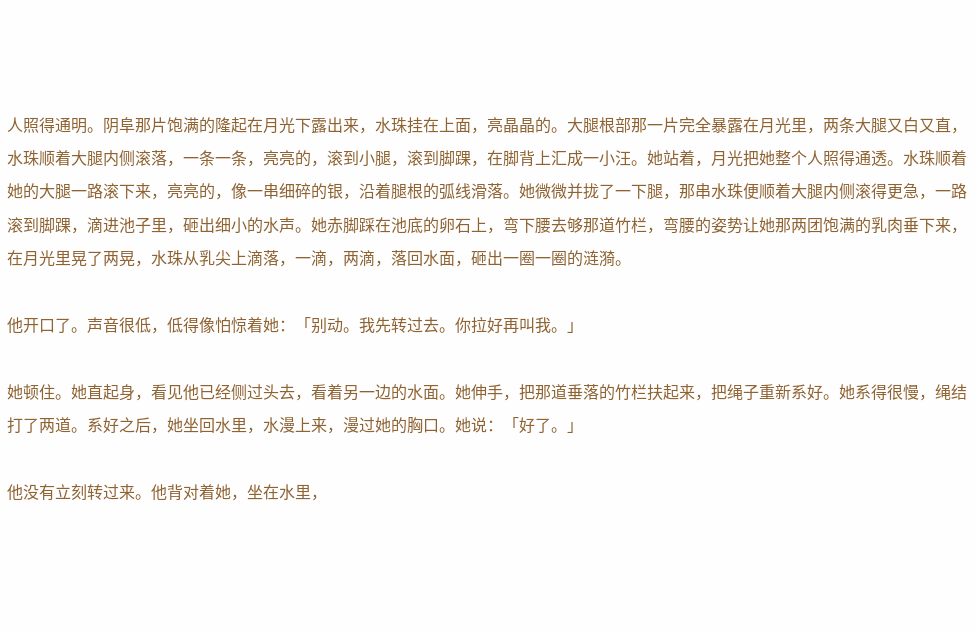人照得通明。阴阜那片饱满的隆起在月光下露出来，水珠挂在上面，亮晶晶的。大腿根部那一片完全暴露在月光里，两条大腿又白又直，水珠顺着大腿内侧滚落，一条一条，亮亮的，滚到小腿，滚到脚踝，在脚背上汇成一小汪。她站着，月光把她整个人照得通透。水珠顺着她的大腿一路滚下来，亮亮的，像一串细碎的银，沿着腿根的弧线滑落。她微微并拢了一下腿，那串水珠便顺着大腿内侧滚得更急，一路滚到脚踝，滴进池子里，砸出细小的水声。她赤脚踩在池底的卵石上，弯下腰去够那道竹栏，弯腰的姿势让她那两团饱满的乳肉垂下来，在月光里晃了两晃，水珠从乳尖上滴落，一滴，两滴，落回水面，砸出一圈一圈的涟漪。

他开口了。声音很低，低得像怕惊着她：「别动。我先转过去。你拉好再叫我。」

她顿住。她直起身，看见他已经侧过头去，看着另一边的水面。她伸手，把那道垂落的竹栏扶起来，把绳子重新系好。她系得很慢，绳结打了两道。系好之后，她坐回水里，水漫上来，漫过她的胸口。她说：「好了。」

他没有立刻转过来。他背对着她，坐在水里，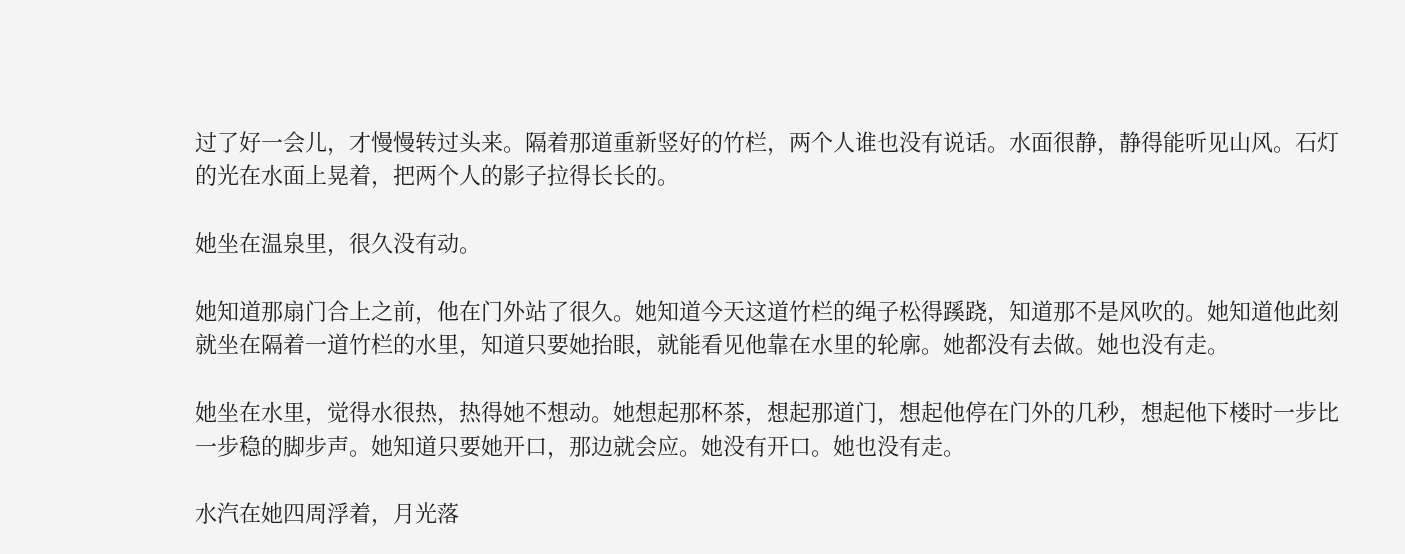过了好一会儿，才慢慢转过头来。隔着那道重新竖好的竹栏，两个人谁也没有说话。水面很静，静得能听见山风。石灯的光在水面上晃着，把两个人的影子拉得长长的。

她坐在温泉里，很久没有动。

她知道那扇门合上之前，他在门外站了很久。她知道今天这道竹栏的绳子松得蹊跷，知道那不是风吹的。她知道他此刻就坐在隔着一道竹栏的水里，知道只要她抬眼，就能看见他靠在水里的轮廓。她都没有去做。她也没有走。

她坐在水里，觉得水很热，热得她不想动。她想起那杯茶，想起那道门，想起他停在门外的几秒，想起他下楼时一步比一步稳的脚步声。她知道只要她开口，那边就会应。她没有开口。她也没有走。

水汽在她四周浮着，月光落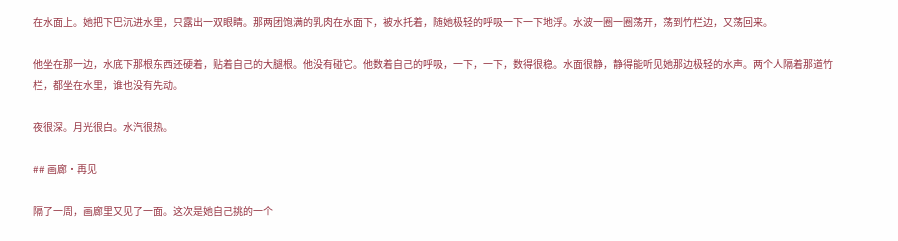在水面上。她把下巴沉进水里，只露出一双眼睛。那两团饱满的乳肉在水面下，被水托着，随她极轻的呼吸一下一下地浮。水波一圈一圈荡开，荡到竹栏边，又荡回来。

他坐在那一边，水底下那根东西还硬着，贴着自己的大腿根。他没有碰它。他数着自己的呼吸，一下，一下，数得很稳。水面很静，静得能听见她那边极轻的水声。两个人隔着那道竹栏，都坐在水里，谁也没有先动。

夜很深。月光很白。水汽很热。

## 画廊·再见

隔了一周，画廊里又见了一面。这次是她自己挑的一个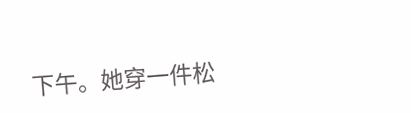下午。她穿一件松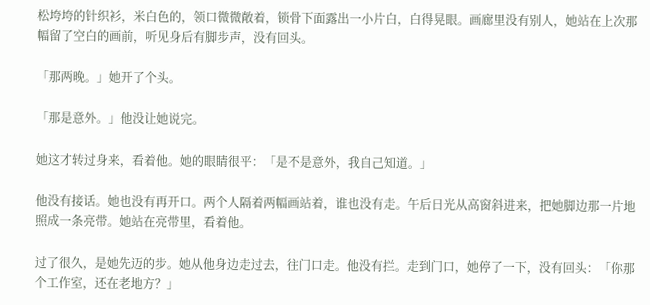松垮垮的针织衫，米白色的，领口微微敞着，锁骨下面露出一小片白，白得晃眼。画廊里没有别人，她站在上次那幅留了空白的画前，听见身后有脚步声，没有回头。

「那两晚。」她开了个头。

「那是意外。」他没让她说完。

她这才转过身来，看着他。她的眼睛很平：「是不是意外，我自己知道。」

他没有接话。她也没有再开口。两个人隔着两幅画站着，谁也没有走。午后日光从高窗斜进来，把她脚边那一片地照成一条亮带。她站在亮带里，看着他。

过了很久，是她先迈的步。她从他身边走过去，往门口走。他没有拦。走到门口，她停了一下，没有回头：「你那个工作室，还在老地方？」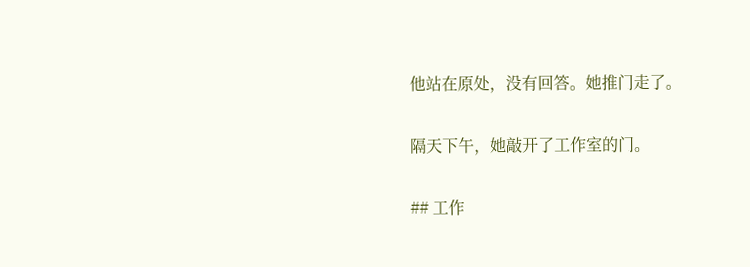他站在原处，没有回答。她推门走了。

隔天下午，她敲开了工作室的门。

## 工作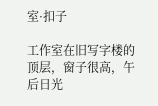室·扣子

工作室在旧写字楼的顶层，窗子很高，午后日光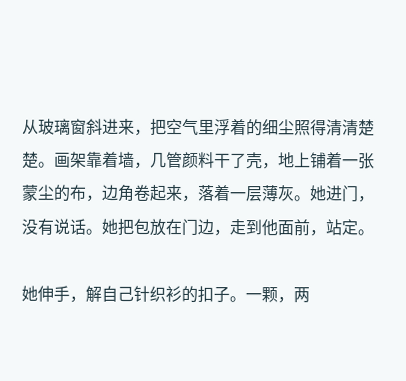从玻璃窗斜进来，把空气里浮着的细尘照得清清楚楚。画架靠着墙，几管颜料干了壳，地上铺着一张蒙尘的布，边角卷起来，落着一层薄灰。她进门，没有说话。她把包放在门边，走到他面前，站定。

她伸手，解自己针织衫的扣子。一颗，两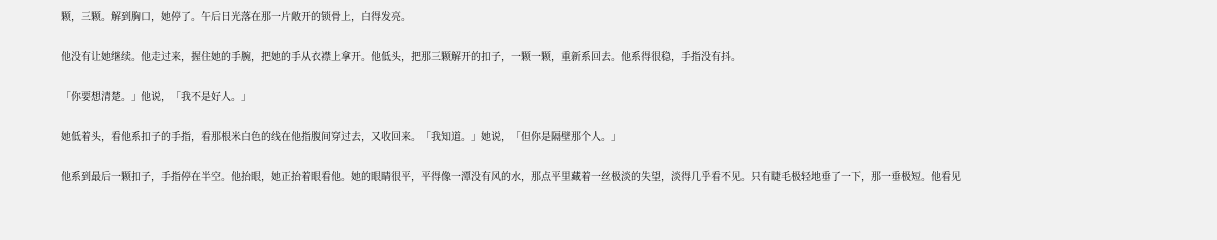颗，三颗。解到胸口，她停了。午后日光落在那一片敞开的锁骨上，白得发亮。

他没有让她继续。他走过来，握住她的手腕，把她的手从衣襟上拿开。他低头，把那三颗解开的扣子，一颗一颗，重新系回去。他系得很稳，手指没有抖。

「你要想清楚。」他说，「我不是好人。」

她低着头，看他系扣子的手指，看那根米白色的线在他指腹间穿过去，又收回来。「我知道。」她说，「但你是隔壁那个人。」

他系到最后一颗扣子，手指停在半空。他抬眼，她正抬着眼看他。她的眼睛很平，平得像一潭没有风的水，那点平里藏着一丝极淡的失望，淡得几乎看不见。只有睫毛极轻地垂了一下，那一垂极短。他看见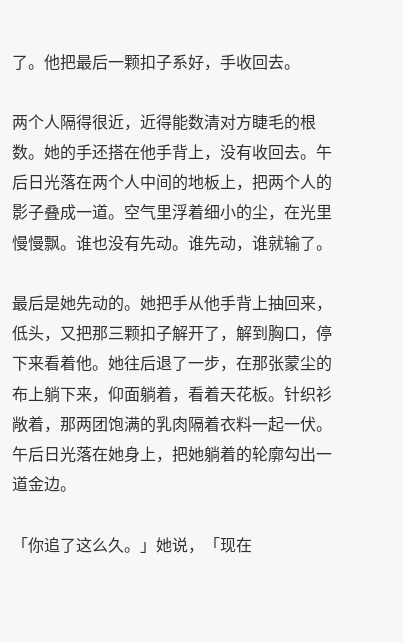了。他把最后一颗扣子系好，手收回去。

两个人隔得很近，近得能数清对方睫毛的根数。她的手还搭在他手背上，没有收回去。午后日光落在两个人中间的地板上，把两个人的影子叠成一道。空气里浮着细小的尘，在光里慢慢飘。谁也没有先动。谁先动，谁就输了。

最后是她先动的。她把手从他手背上抽回来，低头，又把那三颗扣子解开了，解到胸口，停下来看着他。她往后退了一步，在那张蒙尘的布上躺下来，仰面躺着，看着天花板。针织衫敞着，那两团饱满的乳肉隔着衣料一起一伏。午后日光落在她身上，把她躺着的轮廓勾出一道金边。

「你追了这么久。」她说，「现在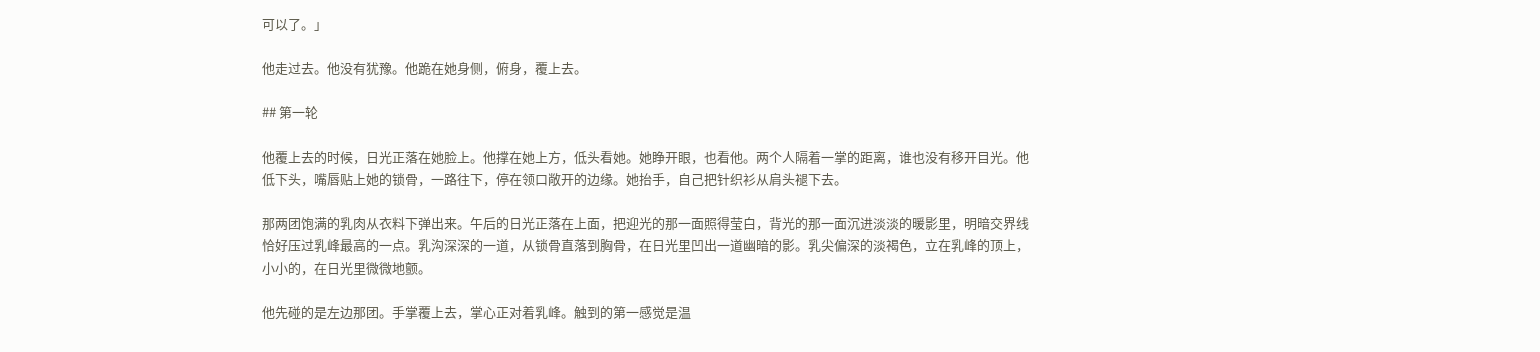可以了。」

他走过去。他没有犹豫。他跪在她身侧，俯身，覆上去。

## 第一轮

他覆上去的时候，日光正落在她脸上。他撑在她上方，低头看她。她睁开眼，也看他。两个人隔着一掌的距离，谁也没有移开目光。他低下头，嘴唇贴上她的锁骨，一路往下，停在领口敞开的边缘。她抬手，自己把针织衫从肩头褪下去。

那两团饱满的乳肉从衣料下弹出来。午后的日光正落在上面，把迎光的那一面照得莹白，背光的那一面沉进淡淡的暖影里，明暗交界线恰好压过乳峰最高的一点。乳沟深深的一道，从锁骨直落到胸骨，在日光里凹出一道幽暗的影。乳尖偏深的淡褐色，立在乳峰的顶上，小小的，在日光里微微地颤。

他先碰的是左边那团。手掌覆上去，掌心正对着乳峰。触到的第一感觉是温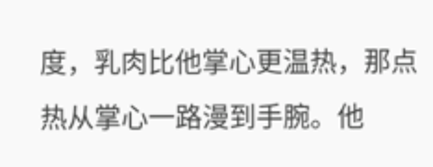度，乳肉比他掌心更温热，那点热从掌心一路漫到手腕。他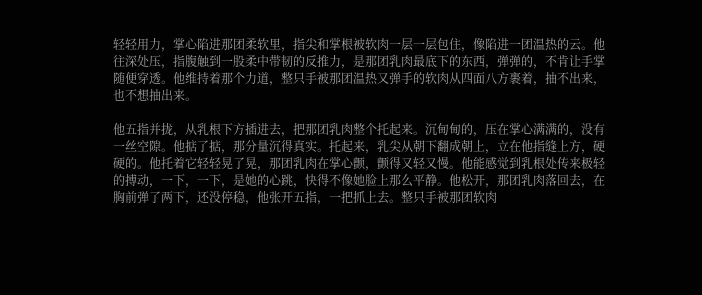轻轻用力，掌心陷进那团柔软里，指尖和掌根被软肉一层一层包住，像陷进一团温热的云。他往深处压，指腹触到一股柔中带韧的反推力，是那团乳肉最底下的东西，弹弹的，不肯让手掌随便穿透。他维持着那个力道，整只手被那团温热又弹手的软肉从四面八方裹着，抽不出来，也不想抽出来。

他五指并拢，从乳根下方插进去，把那团乳肉整个托起来。沉甸甸的，压在掌心满满的，没有一丝空隙。他掂了掂，那分量沉得真实。托起来，乳尖从朝下翻成朝上，立在他指缝上方，硬硬的。他托着它轻轻晃了晃，那团乳肉在掌心颤，颤得又轻又慢。他能感觉到乳根处传来极轻的搏动，一下，一下，是她的心跳，快得不像她脸上那么平静。他松开，那团乳肉落回去，在胸前弹了两下，还没停稳，他张开五指，一把抓上去。整只手被那团软肉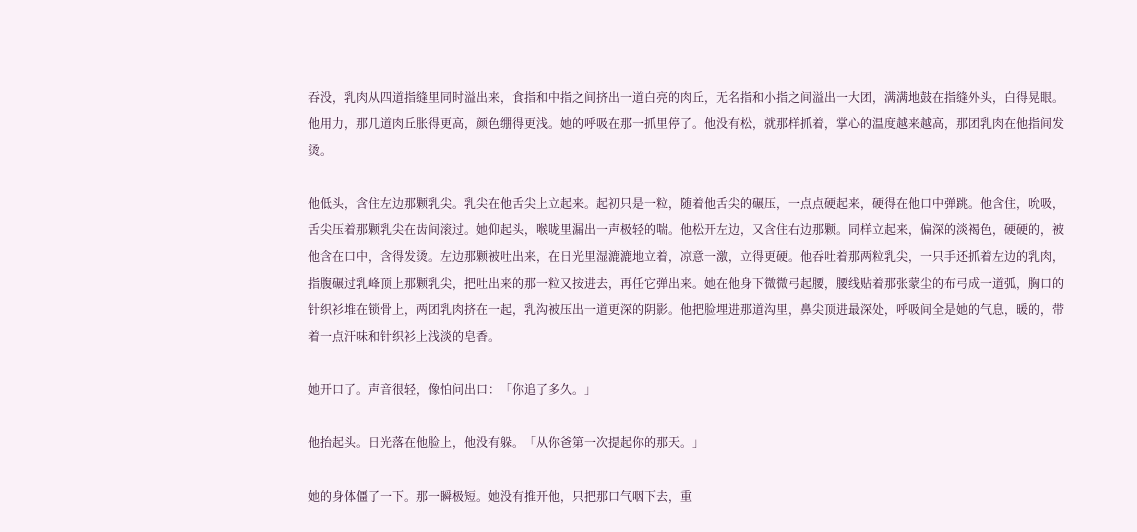吞没，乳肉从四道指缝里同时溢出来，食指和中指之间挤出一道白亮的肉丘，无名指和小指之间溢出一大团，满满地鼓在指缝外头，白得晃眼。他用力，那几道肉丘胀得更高，颜色绷得更浅。她的呼吸在那一抓里停了。他没有松，就那样抓着，掌心的温度越来越高，那团乳肉在他指间发烫。

他低头，含住左边那颗乳尖。乳尖在他舌尖上立起来。起初只是一粒，随着他舌尖的碾压，一点点硬起来，硬得在他口中弹跳。他含住，吮吸，舌尖压着那颗乳尖在齿间滚过。她仰起头，喉咙里漏出一声极轻的喘。他松开左边，又含住右边那颗。同样立起来，偏深的淡褐色，硬硬的，被他含在口中，含得发烫。左边那颗被吐出来，在日光里湿漉漉地立着，凉意一激，立得更硬。他吞吐着那两粒乳尖，一只手还抓着左边的乳肉，指腹碾过乳峰顶上那颗乳尖，把吐出来的那一粒又按进去，再任它弹出来。她在他身下微微弓起腰，腰线贴着那张蒙尘的布弓成一道弧，胸口的针织衫堆在锁骨上，两团乳肉挤在一起，乳沟被压出一道更深的阴影。他把脸埋进那道沟里，鼻尖顶进最深处，呼吸间全是她的气息，暖的，带着一点汗味和针织衫上浅淡的皂香。

她开口了。声音很轻，像怕问出口：「你追了多久。」

他抬起头。日光落在他脸上，他没有躲。「从你爸第一次提起你的那天。」

她的身体僵了一下。那一瞬极短。她没有推开他，只把那口气咽下去，重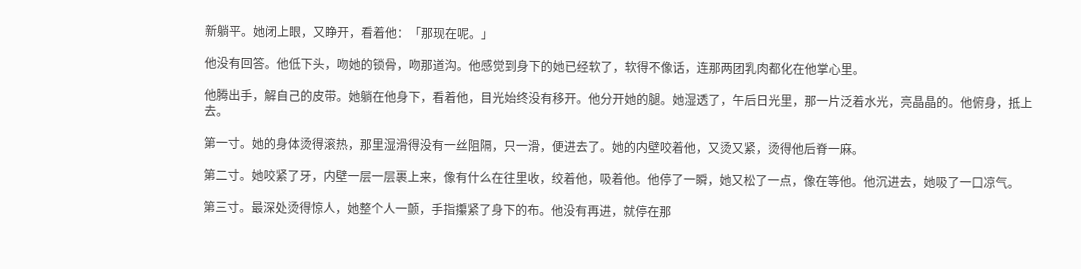新躺平。她闭上眼，又睁开，看着他：「那现在呢。」

他没有回答。他低下头，吻她的锁骨，吻那道沟。他感觉到身下的她已经软了，软得不像话，连那两团乳肉都化在他掌心里。

他腾出手，解自己的皮带。她躺在他身下，看着他，目光始终没有移开。他分开她的腿。她湿透了，午后日光里，那一片泛着水光，亮晶晶的。他俯身，抵上去。

第一寸。她的身体烫得滚热，那里湿滑得没有一丝阻隔，只一滑，便进去了。她的内壁咬着他，又烫又紧，烫得他后脊一麻。

第二寸。她咬紧了牙，内壁一层一层裹上来，像有什么在往里收，绞着他，吸着他。他停了一瞬，她又松了一点，像在等他。他沉进去，她吸了一口凉气。

第三寸。最深处烫得惊人，她整个人一颤，手指攥紧了身下的布。他没有再进，就停在那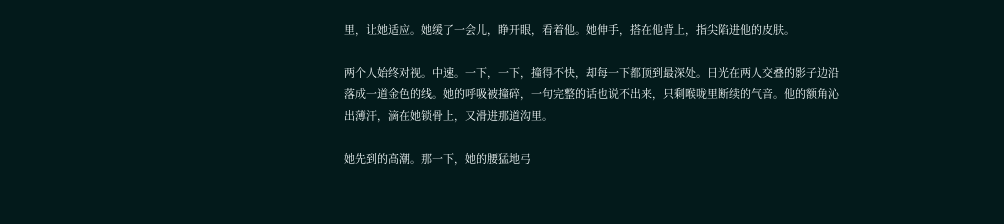里，让她适应。她缓了一会儿，睁开眼，看着他。她伸手，搭在他背上，指尖陷进他的皮肤。

两个人始终对视。中速。一下，一下，撞得不快，却每一下都顶到最深处。日光在两人交叠的影子边沿落成一道金色的线。她的呼吸被撞碎，一句完整的话也说不出来，只剩喉咙里断续的气音。他的额角沁出薄汗，滴在她锁骨上，又滑进那道沟里。

她先到的高潮。那一下，她的腰猛地弓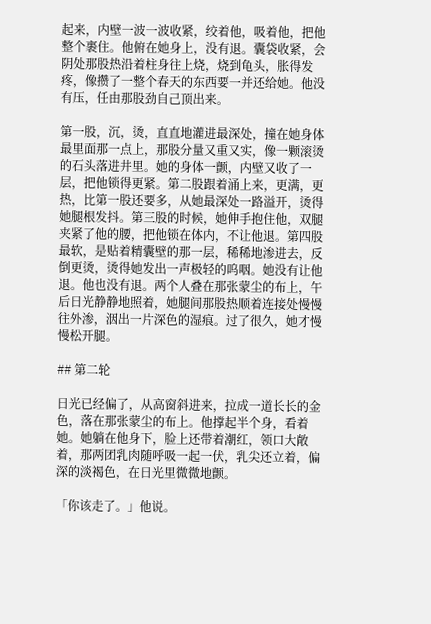起来，内壁一波一波收紧，绞着他，吸着他，把他整个裹住。他俯在她身上，没有退。囊袋收紧，会阴处那股热沿着柱身往上烧，烧到龟头，胀得发疼，像攒了一整个春天的东西要一并还给她。他没有压，任由那股劲自己顶出来。

第一股，沉，烫，直直地灌进最深处，撞在她身体最里面那一点上，那股分量又重又实，像一颗滚烫的石头落进井里。她的身体一颤，内壁又收了一层，把他锁得更紧。第二股跟着涌上来，更满，更热，比第一股还要多，从她最深处一路溢开，烫得她腿根发抖。第三股的时候，她伸手抱住他，双腿夹紧了他的腰，把他锁在体内，不让他退。第四股最软，是贴着精囊壁的那一层，稀稀地渗进去，反倒更烫，烫得她发出一声极轻的呜咽。她没有让他退。他也没有退。两个人叠在那张蒙尘的布上，午后日光静静地照着，她腿间那股热顺着连接处慢慢往外渗，洇出一片深色的湿痕。过了很久，她才慢慢松开腿。

## 第二轮

日光已经偏了，从高窗斜进来，拉成一道长长的金色，落在那张蒙尘的布上。他撑起半个身，看着她。她躺在他身下，脸上还带着潮红，领口大敞着，那两团乳肉随呼吸一起一伏，乳尖还立着，偏深的淡褐色，在日光里微微地颤。

「你该走了。」他说。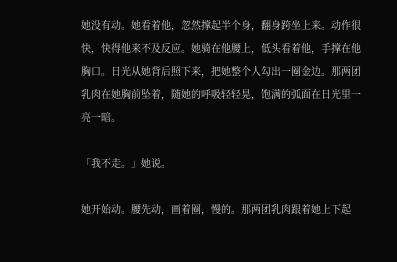她没有动。她看着他，忽然撑起半个身，翻身跨坐上来。动作很快，快得他来不及反应。她骑在他腰上，低头看着他，手撑在他胸口。日光从她背后照下来，把她整个人勾出一圈金边。那两团乳肉在她胸前坠着，随她的呼吸轻轻晃，饱满的弧面在日光里一亮一暗。

「我不走。」她说。

她开始动。腰先动，画着圈，慢的。那两团乳肉跟着她上下起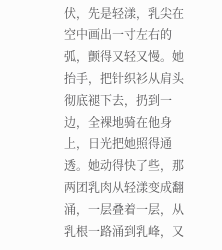伏，先是轻漾，乳尖在空中画出一寸左右的弧，颤得又轻又慢。她抬手，把针织衫从肩头彻底褪下去，扔到一边，全裸地骑在他身上，日光把她照得通透。她动得快了些，那两团乳肉从轻漾变成翻涌，一层叠着一层，从乳根一路涌到乳峰，又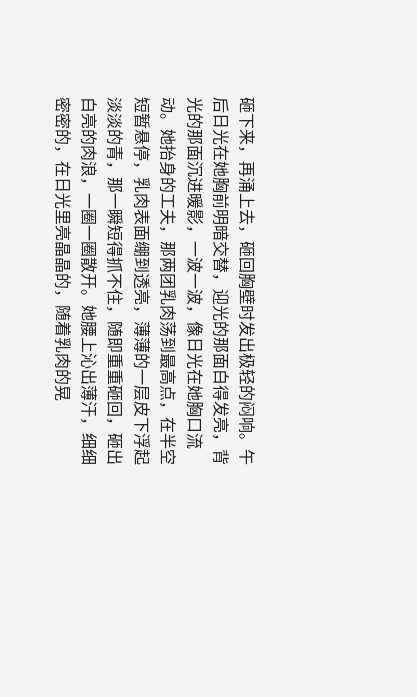砸下来，再涌上去，砸回胸壁时发出极轻的闷响。午后日光在她胸前明暗交替，迎光的那面白得发亮，背光的那面沉进暖影，一波一波，像日光在她胸口流动。她抬身的工夫，那两团乳肉荡到最高点，在半空短暂悬停，乳肉表面绷到透亮，薄薄的一层皮下浮起淡淡的青，那一瞬短得抓不住，随即重重砸回，砸出白亮的肉浪，一圈一圈散开。她腰上沁出薄汗，细细密密的，在日光里亮晶晶的，随着乳肉的晃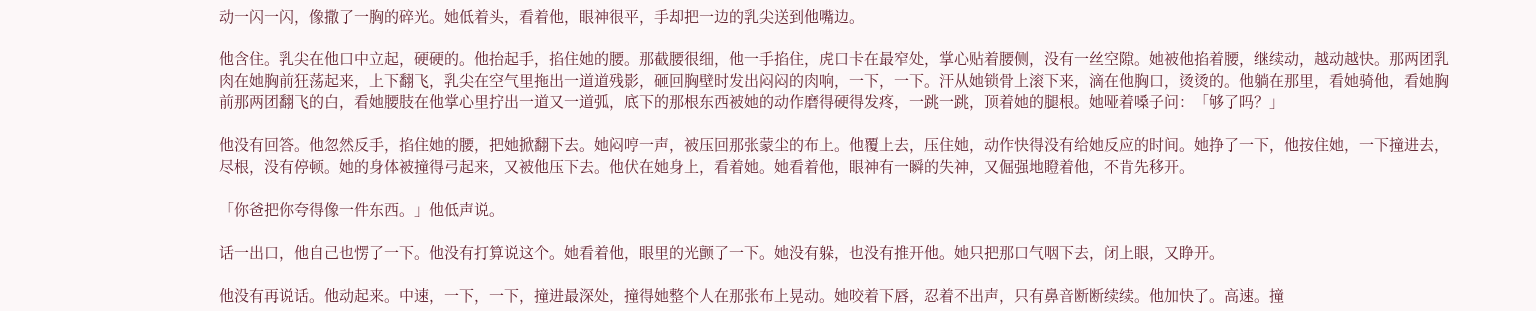动一闪一闪，像撒了一胸的碎光。她低着头，看着他，眼神很平，手却把一边的乳尖送到他嘴边。

他含住。乳尖在他口中立起，硬硬的。他抬起手，掐住她的腰。那截腰很细，他一手掐住，虎口卡在最窄处，掌心贴着腰侧，没有一丝空隙。她被他掐着腰，继续动，越动越快。那两团乳肉在她胸前狂荡起来，上下翻飞，乳尖在空气里拖出一道道残影，砸回胸壁时发出闷闷的肉响，一下，一下。汗从她锁骨上滚下来，滴在他胸口，烫烫的。他躺在那里，看她骑他，看她胸前那两团翻飞的白，看她腰肢在他掌心里拧出一道又一道弧，底下的那根东西被她的动作磨得硬得发疼，一跳一跳，顶着她的腿根。她哑着嗓子问：「够了吗？」

他没有回答。他忽然反手，掐住她的腰，把她掀翻下去。她闷哼一声，被压回那张蒙尘的布上。他覆上去，压住她，动作快得没有给她反应的时间。她挣了一下，他按住她，一下撞进去，尽根，没有停顿。她的身体被撞得弓起来，又被他压下去。他伏在她身上，看着她。她看着他，眼神有一瞬的失神，又倔强地瞪着他，不肯先移开。

「你爸把你夸得像一件东西。」他低声说。

话一出口，他自己也愣了一下。他没有打算说这个。她看着他，眼里的光颤了一下。她没有躲，也没有推开他。她只把那口气咽下去，闭上眼，又睁开。

他没有再说话。他动起来。中速，一下，一下，撞进最深处，撞得她整个人在那张布上晃动。她咬着下唇，忍着不出声，只有鼻音断断续续。他加快了。高速。撞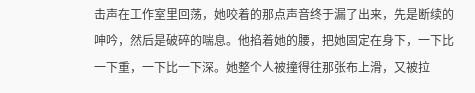击声在工作室里回荡，她咬着的那点声音终于漏了出来，先是断续的呻吟，然后是破碎的喘息。他掐着她的腰，把她固定在身下，一下比一下重，一下比一下深。她整个人被撞得往那张布上滑，又被拉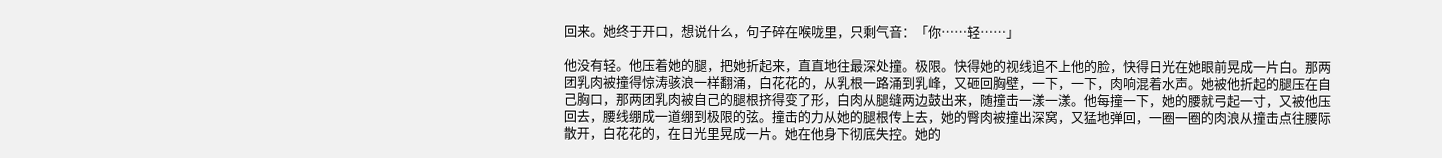回来。她终于开口，想说什么，句子碎在喉咙里，只剩气音：「你……轻……」

他没有轻。他压着她的腿，把她折起来，直直地往最深处撞。极限。快得她的视线追不上他的脸，快得日光在她眼前晃成一片白。那两团乳肉被撞得惊涛骇浪一样翻涌，白花花的，从乳根一路涌到乳峰，又砸回胸壁，一下，一下，肉响混着水声。她被他折起的腿压在自己胸口，那两团乳肉被自己的腿根挤得变了形，白肉从腿缝两边鼓出来，随撞击一漾一漾。他每撞一下，她的腰就弓起一寸，又被他压回去，腰线绷成一道绷到极限的弦。撞击的力从她的腿根传上去，她的臀肉被撞出深窝，又猛地弹回，一圈一圈的肉浪从撞击点往腰际散开，白花花的，在日光里晃成一片。她在他身下彻底失控。她的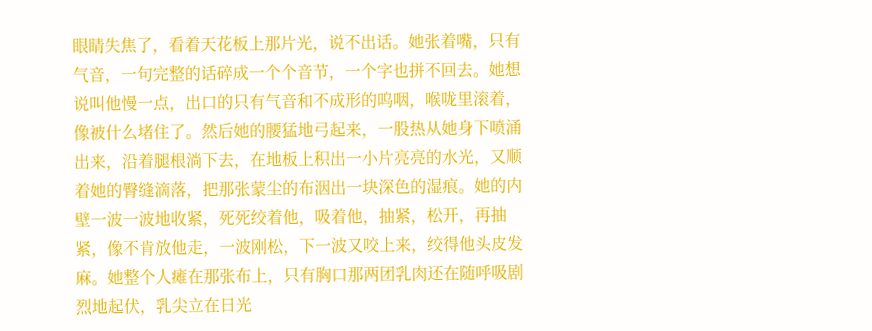眼睛失焦了，看着天花板上那片光，说不出话。她张着嘴，只有气音，一句完整的话碎成一个个音节，一个字也拼不回去。她想说叫他慢一点，出口的只有气音和不成形的呜咽，喉咙里滚着，像被什么堵住了。然后她的腰猛地弓起来，一股热从她身下喷涌出来，沿着腿根淌下去，在地板上积出一小片亮亮的水光，又顺着她的臀缝滴落，把那张蒙尘的布洇出一块深色的湿痕。她的内壁一波一波地收紧，死死绞着他，吸着他，抽紧，松开，再抽紧，像不肯放他走，一波刚松，下一波又咬上来，绞得他头皮发麻。她整个人瘫在那张布上，只有胸口那两团乳肉还在随呼吸剧烈地起伏，乳尖立在日光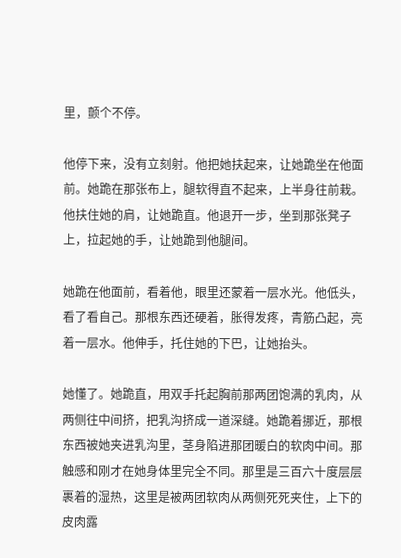里，颤个不停。

他停下来，没有立刻射。他把她扶起来，让她跪坐在他面前。她跪在那张布上，腿软得直不起来，上半身往前栽。他扶住她的肩，让她跪直。他退开一步，坐到那张凳子上，拉起她的手，让她跪到他腿间。

她跪在他面前，看着他，眼里还蒙着一层水光。他低头，看了看自己。那根东西还硬着，胀得发疼，青筋凸起，亮着一层水。他伸手，托住她的下巴，让她抬头。

她懂了。她跪直，用双手托起胸前那两团饱满的乳肉，从两侧往中间挤，把乳沟挤成一道深缝。她跪着挪近，那根东西被她夹进乳沟里，茎身陷进那团暖白的软肉中间。那触感和刚才在她身体里完全不同。那里是三百六十度层层裹着的湿热，这里是被两团软肉从两侧死死夹住，上下的皮肉露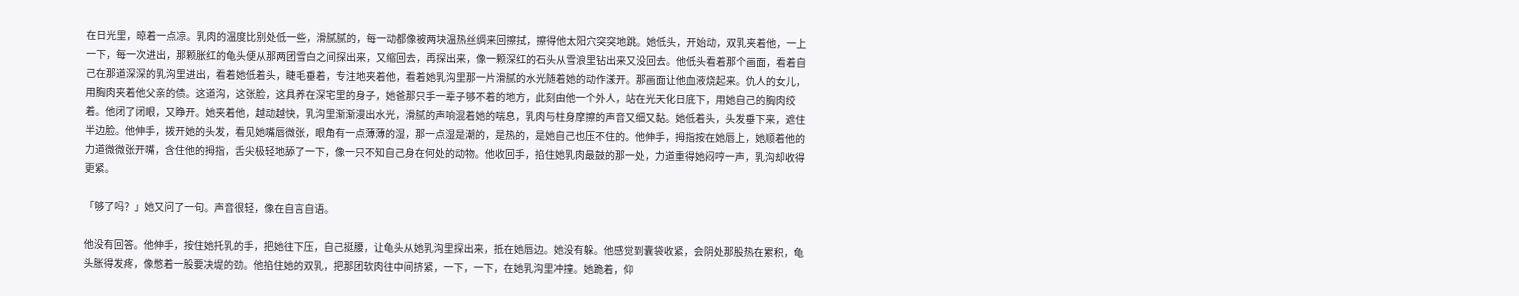在日光里，晾着一点凉。乳肉的温度比别处低一些，滑腻腻的，每一动都像被两块温热丝绸来回擦拭，擦得他太阳穴突突地跳。她低头，开始动，双乳夹着他，一上一下，每一次进出，那颗胀红的龟头便从那两团雪白之间探出来，又缩回去，再探出来，像一颗深红的石头从雪浪里钻出来又没回去。他低头看着那个画面，看着自己在那道深深的乳沟里进出，看着她低着头，睫毛垂着，专注地夹着他，看着她乳沟里那一片滑腻的水光随着她的动作漾开。那画面让他血液烧起来。仇人的女儿，用胸肉夹着他父亲的债。这道沟，这张脸，这具养在深宅里的身子，她爸那只手一辈子够不着的地方，此刻由他一个外人，站在光天化日底下，用她自己的胸肉绞着。他闭了闭眼，又睁开。她夹着他，越动越快，乳沟里渐渐漫出水光，滑腻的声响混着她的喘息，乳肉与柱身摩擦的声音又细又黏。她低着头，头发垂下来，遮住半边脸。他伸手，拨开她的头发，看见她嘴唇微张，眼角有一点薄薄的湿，那一点湿是潮的，是热的，是她自己也压不住的。他伸手，拇指按在她唇上，她顺着他的力道微微张开嘴，含住他的拇指，舌尖极轻地舔了一下，像一只不知自己身在何处的动物。他收回手，掐住她乳肉最鼓的那一处，力道重得她闷哼一声，乳沟却收得更紧。

「够了吗？」她又问了一句。声音很轻，像在自言自语。

他没有回答。他伸手，按住她托乳的手，把她往下压，自己挺腰，让龟头从她乳沟里探出来，抵在她唇边。她没有躲。他感觉到囊袋收紧，会阴处那股热在累积，龟头胀得发疼，像憋着一股要决堤的劲。他掐住她的双乳，把那团软肉往中间挤紧，一下，一下，在她乳沟里冲撞。她跪着，仰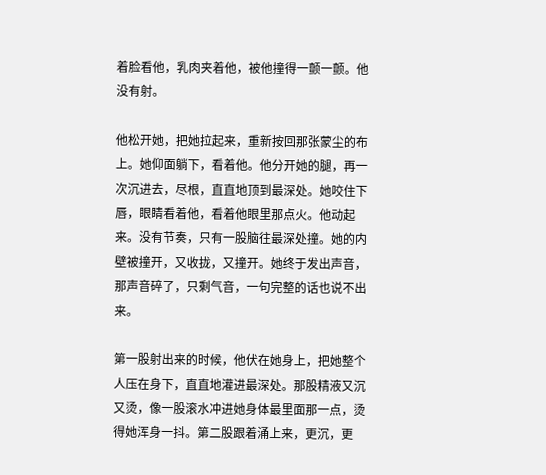着脸看他，乳肉夹着他，被他撞得一颤一颤。他没有射。

他松开她，把她拉起来，重新按回那张蒙尘的布上。她仰面躺下，看着他。他分开她的腿，再一次沉进去，尽根，直直地顶到最深处。她咬住下唇，眼睛看着他，看着他眼里那点火。他动起来。没有节奏，只有一股脑往最深处撞。她的内壁被撞开，又收拢，又撞开。她终于发出声音，那声音碎了，只剩气音，一句完整的话也说不出来。

第一股射出来的时候，他伏在她身上，把她整个人压在身下，直直地灌进最深处。那股精液又沉又烫，像一股滚水冲进她身体最里面那一点，烫得她浑身一抖。第二股跟着涌上来，更沉，更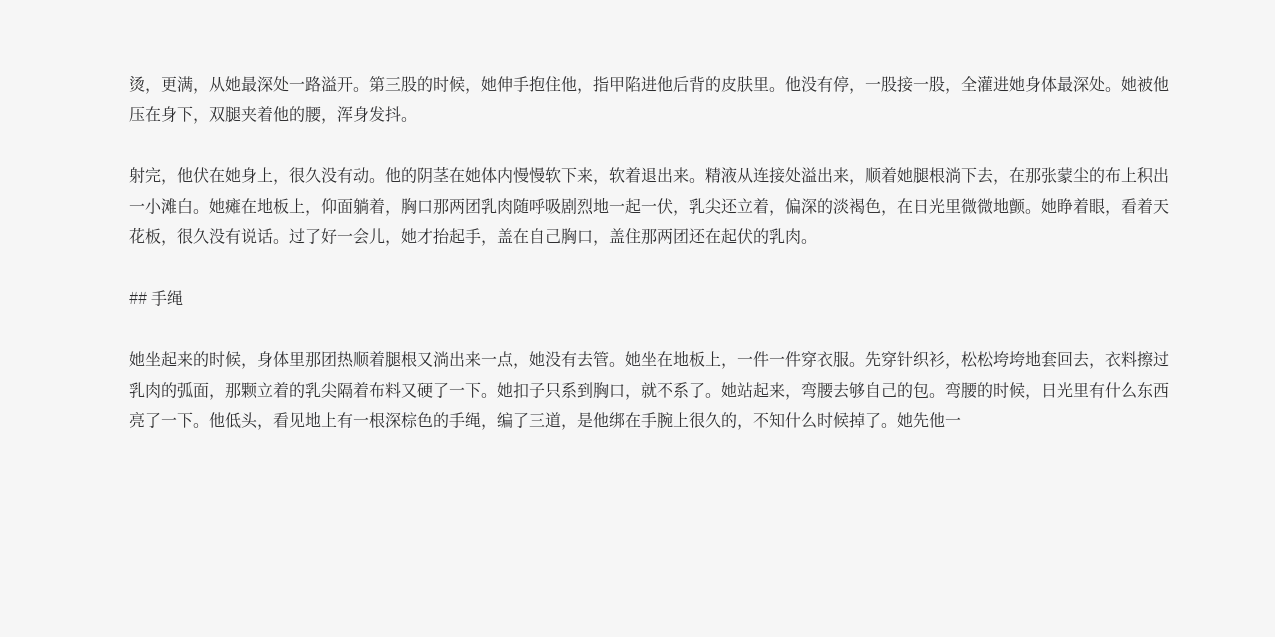烫，更满，从她最深处一路溢开。第三股的时候，她伸手抱住他，指甲陷进他后背的皮肤里。他没有停，一股接一股，全灌进她身体最深处。她被他压在身下，双腿夹着他的腰，浑身发抖。

射完，他伏在她身上，很久没有动。他的阴茎在她体内慢慢软下来，软着退出来。精液从连接处溢出来，顺着她腿根淌下去，在那张蒙尘的布上积出一小滩白。她瘫在地板上，仰面躺着，胸口那两团乳肉随呼吸剧烈地一起一伏，乳尖还立着，偏深的淡褐色，在日光里微微地颤。她睁着眼，看着天花板，很久没有说话。过了好一会儿，她才抬起手，盖在自己胸口，盖住那两团还在起伏的乳肉。

## 手绳

她坐起来的时候，身体里那团热顺着腿根又淌出来一点，她没有去管。她坐在地板上，一件一件穿衣服。先穿针织衫，松松垮垮地套回去，衣料擦过乳肉的弧面，那颗立着的乳尖隔着布料又硬了一下。她扣子只系到胸口，就不系了。她站起来，弯腰去够自己的包。弯腰的时候，日光里有什么东西亮了一下。他低头，看见地上有一根深棕色的手绳，编了三道，是他绑在手腕上很久的，不知什么时候掉了。她先他一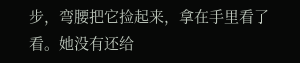步，弯腰把它捡起来，拿在手里看了看。她没有还给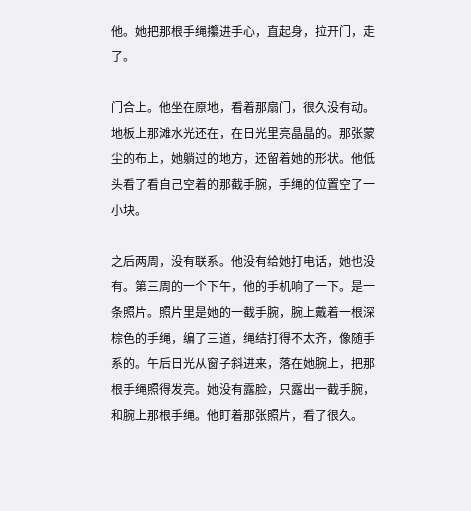他。她把那根手绳攥进手心，直起身，拉开门，走了。

门合上。他坐在原地，看着那扇门，很久没有动。地板上那滩水光还在，在日光里亮晶晶的。那张蒙尘的布上，她躺过的地方，还留着她的形状。他低头看了看自己空着的那截手腕，手绳的位置空了一小块。

之后两周，没有联系。他没有给她打电话，她也没有。第三周的一个下午，他的手机响了一下。是一条照片。照片里是她的一截手腕，腕上戴着一根深棕色的手绳，编了三道，绳结打得不太齐，像随手系的。午后日光从窗子斜进来，落在她腕上，把那根手绳照得发亮。她没有露脸，只露出一截手腕，和腕上那根手绳。他盯着那张照片，看了很久。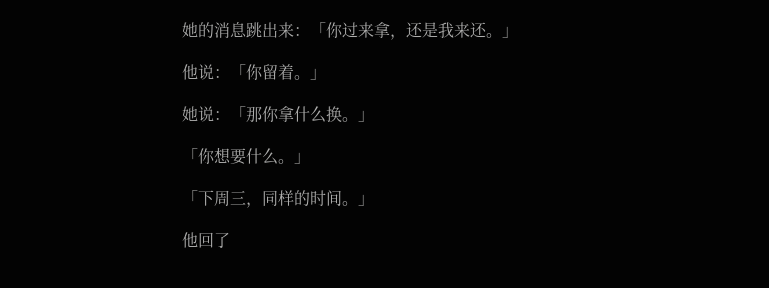她的消息跳出来：「你过来拿，还是我来还。」

他说：「你留着。」

她说：「那你拿什么换。」

「你想要什么。」

「下周三，同样的时间。」

他回了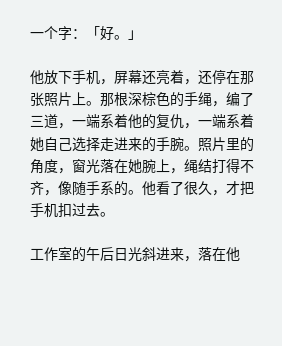一个字：「好。」

他放下手机，屏幕还亮着，还停在那张照片上。那根深棕色的手绳，编了三道，一端系着他的复仇，一端系着她自己选择走进来的手腕。照片里的角度，窗光落在她腕上，绳结打得不齐，像随手系的。他看了很久，才把手机扣过去。

工作室的午后日光斜进来，落在他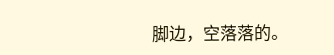脚边，空落落的。